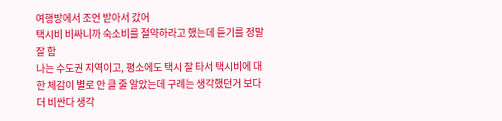여행방에서 조언 받아서 갔어
택시비 비싸니까 숙소비를 절약하라고 했는데 듣기를 정말 잘 함
나는 수도권 지역이고, 평소에도 택시 잘 타서 택시비에 대한 체감이 별로 안 클 줄 알았는데 구례는 생각했던거 보다 더 비싼다 생각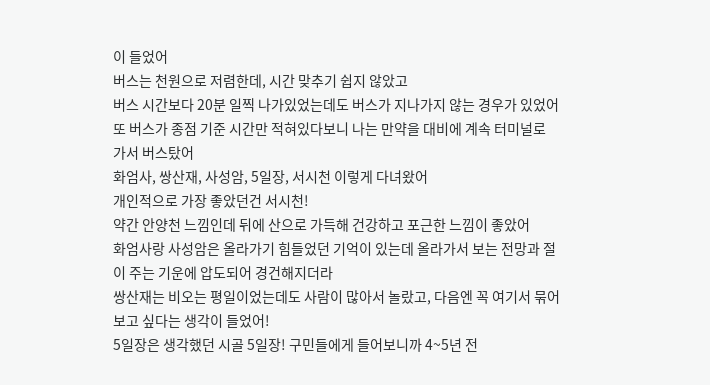이 들었어
버스는 천원으로 저렴한데, 시간 맞추기 쉽지 않았고
버스 시간보다 20분 일찍 나가있었는데도 버스가 지나가지 않는 경우가 있었어
또 버스가 종점 기준 시간만 적혀있다보니 나는 만약을 대비에 계속 터미널로 가서 버스탔어
화엄사, 쌍산재, 사성암, 5일장, 서시천 이렇게 다녀왔어
개인적으로 가장 좋았던건 서시천!
약간 안양천 느낌인데 뒤에 산으로 가득해 건강하고 포근한 느낌이 좋았어
화엄사랑 사성암은 올라가기 힘들었던 기억이 있는데 올라가서 보는 전망과 절이 주는 기운에 압도되어 경건해지더라
쌍산재는 비오는 평일이었는데도 사람이 많아서 놀랐고, 다음엔 꼭 여기서 묶어보고 싶다는 생각이 들었어!
5일장은 생각했던 시골 5일장! 구민들에게 들어보니까 4~5년 전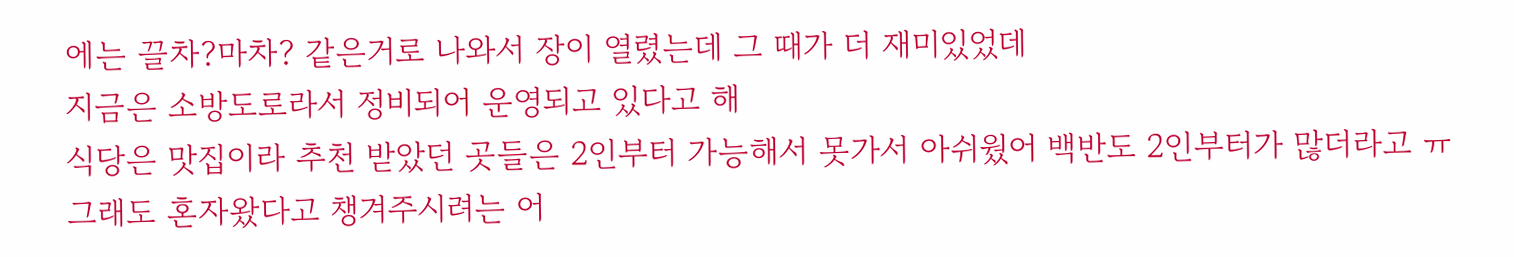에는 끌차?마차? 같은거로 나와서 장이 열렸는데 그 때가 더 재미있었데
지금은 소방도로라서 정비되어 운영되고 있다고 해
식당은 맛집이라 추천 받았던 곳들은 2인부터 가능해서 못가서 아쉬웠어 백반도 2인부터가 많더라고 ㅠ
그래도 혼자왔다고 챙겨주시려는 어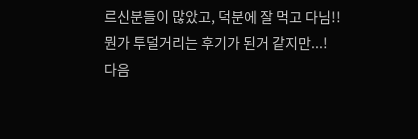르신분들이 많았고, 덕분에 잘 먹고 다님!!
뭔가 투덜거리는 후기가 된거 같지만...!
다음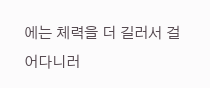에는 체력을 더 길러서 걸어다니러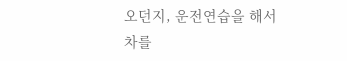오던지, 운전연습을 해서 차를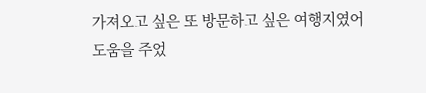가져오고 싶은 또 방문하고 싶은 여행지였어
도움을 주었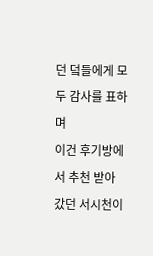던 덬들에게 모두 감사를 표하며
이건 후기방에서 추천 받아 갔던 서시천이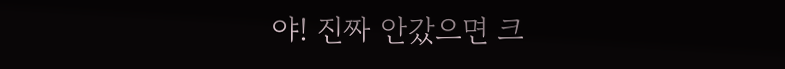야! 진짜 안갔으면 크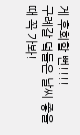게 후회할 뻔!!!!
구례갈 덬들은 날씨 좋을 때 꼭 가봐!